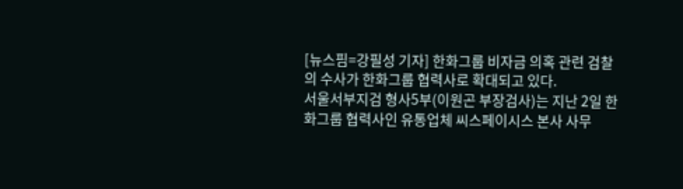[뉴스핌=강필성 기자] 한화그룹 비자금 의혹 관련 검찰의 수사가 한화그룹 협력사로 확대되고 있다.
서울서부지검 형사5부(이원곤 부장검사)는 지난 2일 한화그룹 협력사인 유통업체 씨스페이시스 본사 사무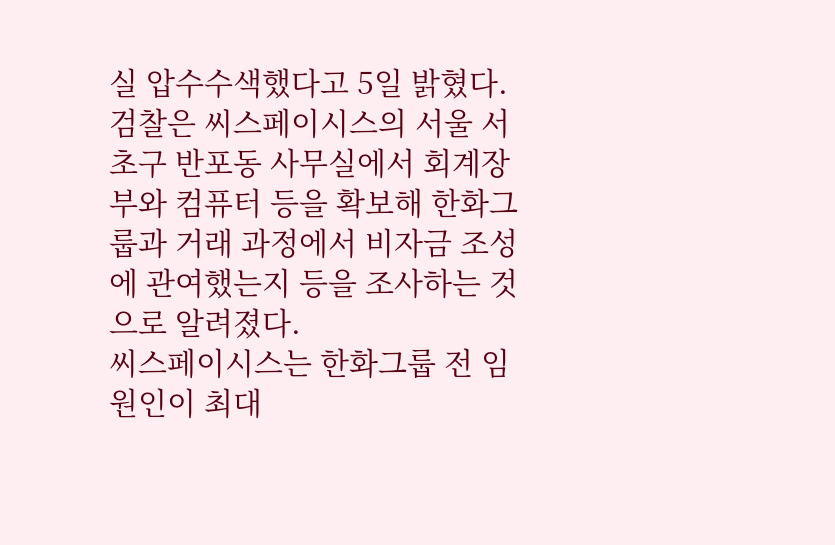실 압수수색했다고 5일 밝혔다.
검찰은 씨스페이시스의 서울 서초구 반포동 사무실에서 회계장부와 컴퓨터 등을 확보해 한화그룹과 거래 과정에서 비자금 조성에 관여했는지 등을 조사하는 것으로 알려졌다.
씨스페이시스는 한화그룹 전 임원인이 최대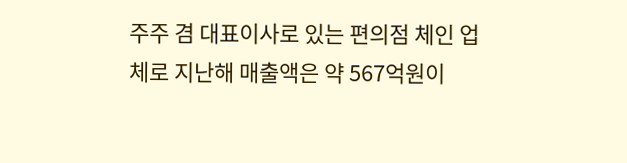주주 겸 대표이사로 있는 편의점 체인 업체로 지난해 매출액은 약 567억원이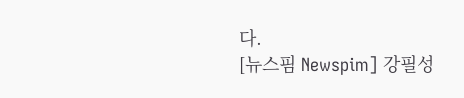다.
[뉴스핌 Newspim] 강필성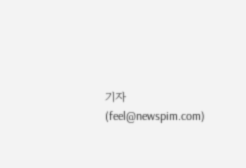기자 (feel@newspim.com)